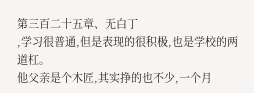第三百二十五章、无白丁
,学习很普通,但是表现的很积极,也是学校的两道杠。
他父亲是个木匠,其实挣的也不少,一个月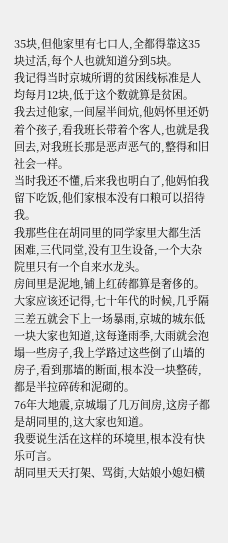35块,但他家里有七口人,全都得靠这35块过活,每个人也就知道分到5块。
我记得当时京城所谓的贫困线标准是人均每月12块,低于这个数就算是贫困。
我去过他家,一间屋半间炕,他妈怀里还奶着个孩子,看我班长带着个客人,也就是我回去,对我班长那是恶声恶气的,整得和旧社会一样。
当时我还不懂,后来我也明白了,他妈怕我留下吃饭,他们家根本没有口粮可以招待我。
我那些住在胡同里的同学家里大都生活困难,三代同堂,没有卫生设备,一个大杂院里只有一个自来水龙头。
房间里是泥地,铺上红砖都算是奢侈的。
大家应该还记得,七十年代的时候,几乎隔三差五就会下上一场暴雨,京城的城东低一块大家也知道,这每逢雨季,大雨就会泡塌一些房子,我上学路过这些倒了山墙的房子,看到那墙的断面,根本没一块整砖,都是半拉碎砖和泥砌的。
76年大地震,京城塌了几万间房,这房子都是胡同里的,这大家也知道。
我要说生活在这样的环境里,根本没有快乐可言。
胡同里天天打架、骂街,大姑娘小媳妇横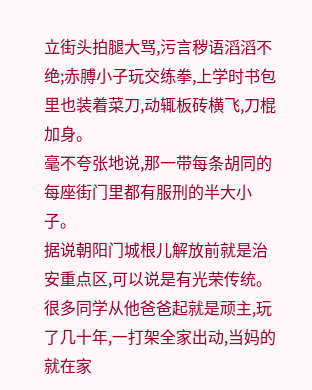立街头拍腿大骂,污言秽语滔滔不绝;赤膊小子玩交练拳,上学时书包里也装着菜刀,动辄板砖横飞,刀棍加身。
毫不夸张地说,那一带每条胡同的每座街门里都有服刑的半大小子。
据说朝阳门城根儿解放前就是治安重点区,可以说是有光荣传统。很多同学从他爸爸起就是顽主,玩了几十年,一打架全家出动,当妈的就在家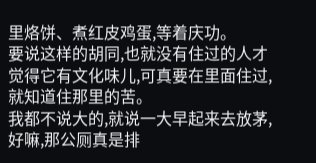里烙饼、煮红皮鸡蛋,等着庆功。
要说这样的胡同,也就没有住过的人才觉得它有文化味儿,可真要在里面住过,就知道住那里的苦。
我都不说大的,就说一大早起来去放茅,好嘛,那公厕真是排